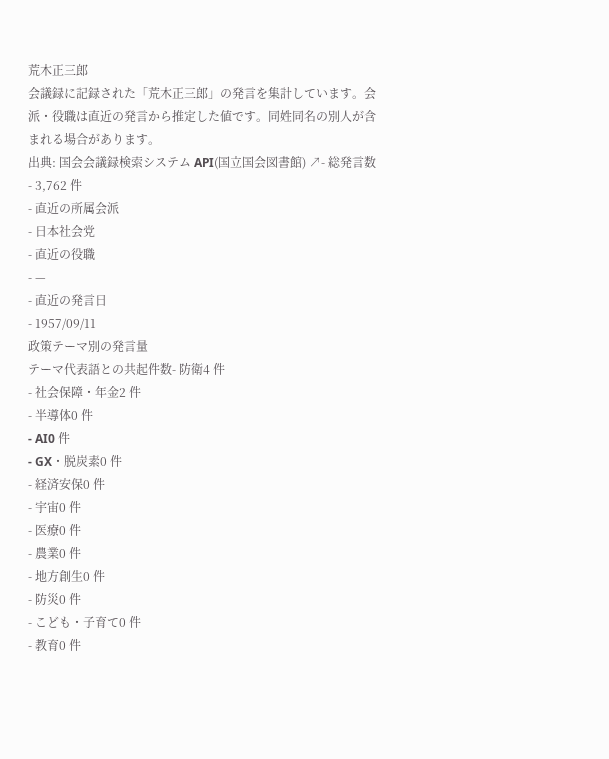荒木正三郎
会議録に記録された「荒木正三郎」の発言を集計しています。会派・役職は直近の発言から推定した値です。同姓同名の別人が含まれる場合があります。
出典: 国会会議録検索システム API(国立国会図書館) ↗- 総発言数
- 3,762 件
- 直近の所属会派
- 日本社会党
- 直近の役職
- —
- 直近の発言日
- 1957/09/11
政策テーマ別の発言量
テーマ代表語との共起件数- 防衛4 件
- 社会保障・年金2 件
- 半導体0 件
- AI0 件
- GX・脱炭素0 件
- 経済安保0 件
- 宇宙0 件
- 医療0 件
- 農業0 件
- 地方創生0 件
- 防災0 件
- こども・子育て0 件
- 教育0 件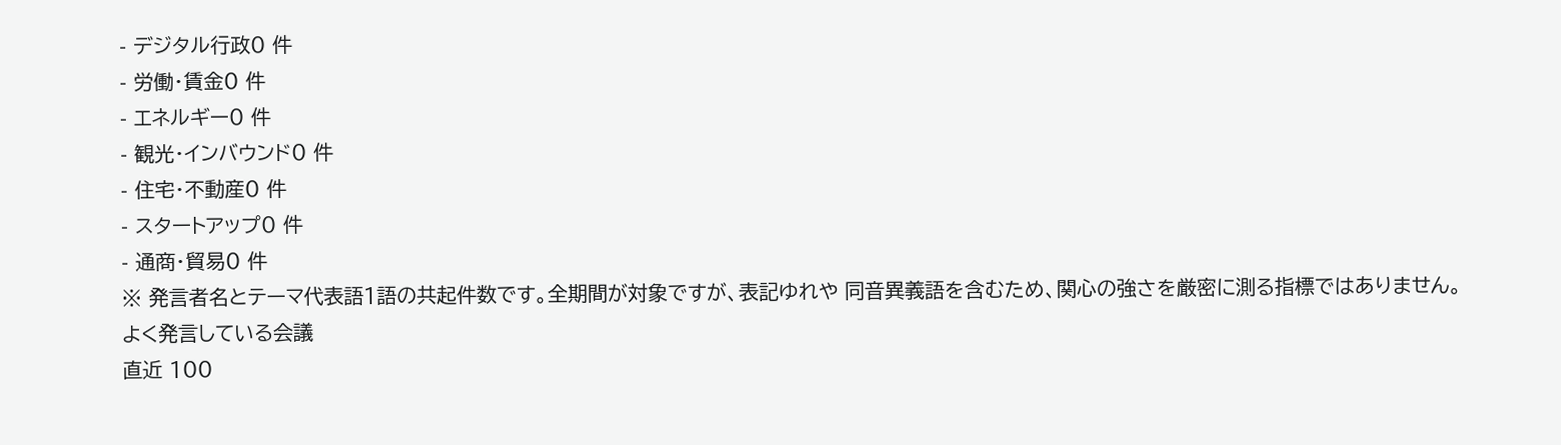- デジタル行政0 件
- 労働・賃金0 件
- エネルギー0 件
- 観光・インバウンド0 件
- 住宅・不動産0 件
- スタートアップ0 件
- 通商・貿易0 件
※ 発言者名とテーマ代表語1語の共起件数です。全期間が対象ですが、表記ゆれや 同音異義語を含むため、関心の強さを厳密に測る指標ではありません。
よく発言している会議
直近 100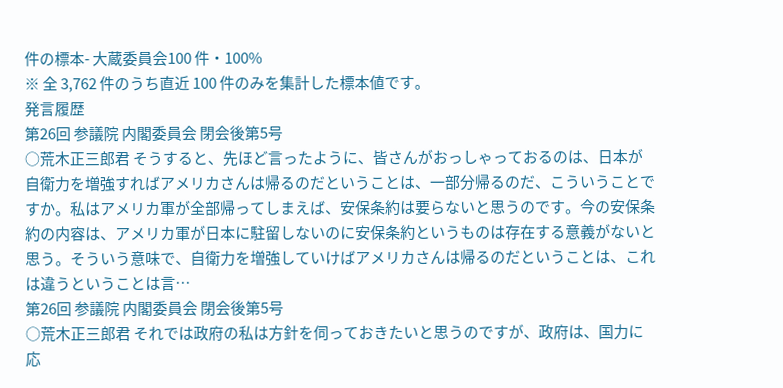件の標本- 大蔵委員会100 件・100%
※ 全 3,762 件のうち直近 100 件のみを集計した標本値です。
発言履歴
第26回 参議院 内閣委員会 閉会後第5号
○荒木正三郎君 そうすると、先ほど言ったように、皆さんがおっしゃっておるのは、日本が自衛力を増強すればアメリカさんは帰るのだということは、一部分帰るのだ、こういうことですか。私はアメリカ軍が全部帰ってしまえば、安保条約は要らないと思うのです。今の安保条約の内容は、アメリカ軍が日本に駐留しないのに安保条約というものは存在する意義がないと思う。そういう意味で、自衛力を増強していけばアメリカさんは帰るのだということは、これは違うということは言…
第26回 参議院 内閣委員会 閉会後第5号
○荒木正三郎君 それでは政府の私は方針を伺っておきたいと思うのですが、政府は、国力に応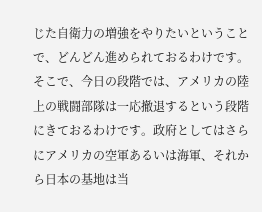じた自衛力の増強をやりたいということで、どんどん進められておるわけです。そこで、今日の段階では、アメリカの陸上の戦闘部隊は一応撤退するという段階にきておるわけです。政府としてはさらにアメリカの空軍あるいは海軍、それから日本の基地は当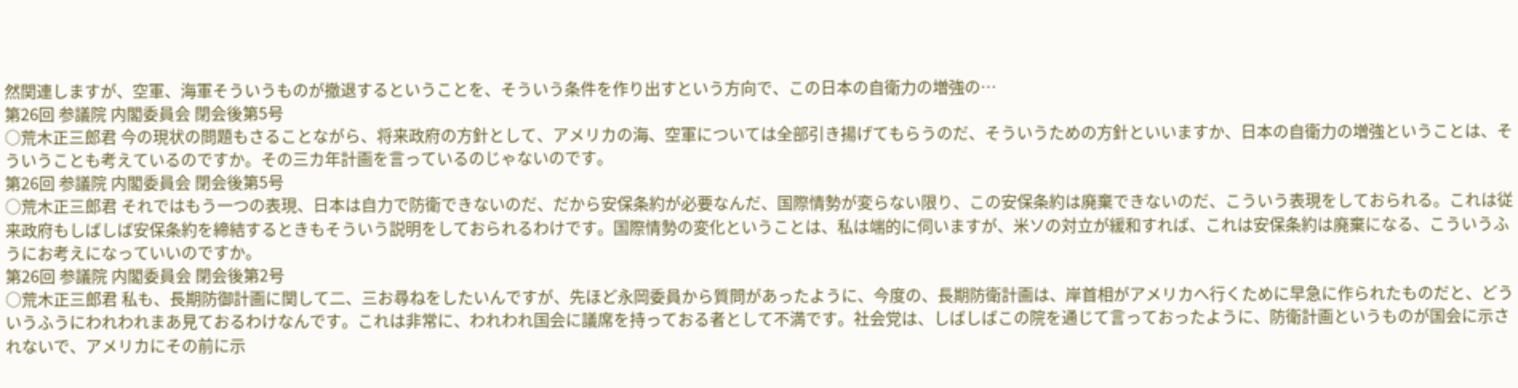然関連しますが、空軍、海軍そういうものが撤退するということを、そういう条件を作り出すという方向で、この日本の自衛力の増強の…
第26回 参議院 内閣委員会 閉会後第5号
○荒木正三郎君 今の現状の問題もさることながら、将来政府の方針として、アメリカの海、空軍については全部引き揚げてもらうのだ、そういうための方針といいますか、日本の自衛力の増強ということは、そういうことも考えているのですか。その三カ年計画を言っているのじゃないのです。
第26回 参議院 内閣委員会 閉会後第5号
○荒木正三郎君 それではもう一つの表現、日本は自力で防衛できないのだ、だから安保条約が必要なんだ、国際情勢が変らない限り、この安保条約は廃棄できないのだ、こういう表現をしておられる。これは従来政府もしばしば安保条約を締結するときもそういう説明をしておられるわけです。国際情勢の変化ということは、私は端的に伺いますが、米ソの対立が緩和すれば、これは安保条約は廃棄になる、こういうふうにお考えになっていいのですか。
第26回 参議院 内閣委員会 閉会後第2号
○荒木正三郎君 私も、長期防御計画に関して二、三お尋ねをしたいんですが、先ほど永岡委員から質問があったように、今度の、長期防衛計画は、岸首相がアメリカへ行くために早急に作られたものだと、どういうふうにわれわれまあ見ておるわけなんです。これは非常に、われわれ国会に議席を持っておる者として不満です。社会党は、しばしばこの院を通じて言っておったように、防衛計画というものが国会に示されないで、アメリカにその前に示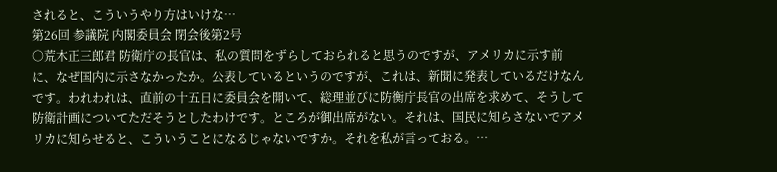されると、こういうやり方はいけな…
第26回 参議院 内閣委員会 閉会後第2号
○荒木正三郎君 防衛庁の長官は、私の質問をずらしておられると思うのですが、アメリカに示す前に、なぜ国内に示さなかったか。公表しているというのですが、これは、新聞に発表しているだけなんです。われわれは、直前の十五日に委員会を開いて、総理並びに防衡庁長官の出席を求めて、そうして防衛計画についてただそうとしたわけです。ところが御出席がない。それは、国民に知らさないでアメリカに知らせると、こういうことになるじゃないですか。それを私が言っておる。…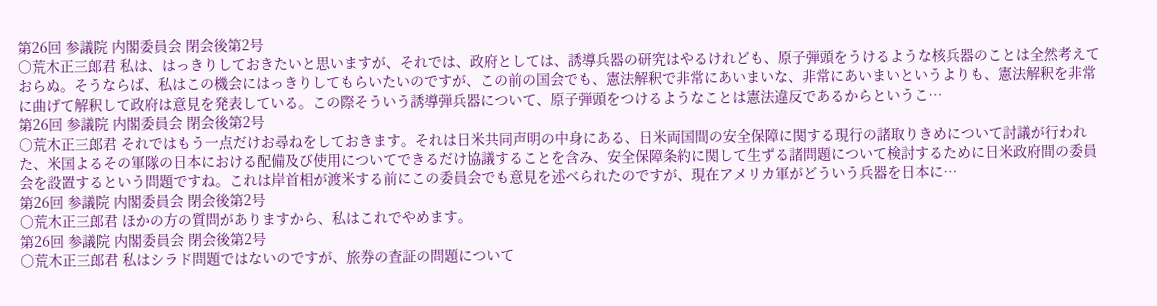第26回 参議院 内閣委員会 閉会後第2号
○荒木正三郎君 私は、はっきりしておきたいと思いますが、それでは、政府としては、誘導兵器の研究はやるけれども、原子弾頭をうけるような核兵器のことは全然考えておらぬ。そうならば、私はこの機会にはっきりしてもらいたいのですが、この前の国会でも、憲法解釈で非常にあいまいな、非常にあいまいというよりも、憲法解釈を非常に曲げて解釈して政府は意見を発表している。この際そういう誘導弾兵器について、原子弾頭をつけるようなことは憲法違反であるからというこ…
第26回 参議院 内閣委員会 閉会後第2号
○荒木正三郎君 それではもう一点だけお尋ねをしておきます。それは日米共同声明の中身にある、日米両国間の安全保障に関する現行の諸取りきめについて討議が行われた、米国よるその軍隊の日本における配備及び使用についてできるだけ協議することを含み、安全保障条約に関して生ずる諸問題について検討するために日米政府間の委員会を設置するという問題ですね。これは岸首相が渡米する前にこの委員会でも意見を述べられたのですが、現在アメリカ軍がどういう兵器を日本に…
第26回 参議院 内閣委員会 閉会後第2号
○荒木正三郎君 ほかの方の質問がありますから、私はこれでやめます。
第26回 参議院 内閣委員会 閉会後第2号
○荒木正三郎君 私はシラド問題ではないのですが、旅券の査証の問題について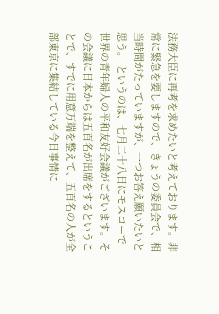法務大臣に再考を求めたいと考えております。非常に緊急を要しますので、きょうの委員会で、相当時間がたっていますが、一つお答え願いたいと思う。 というのは、七月二十八日にモスコーで世界の青年婦人の平和友好会議がございます。その会議に日本からは五百名が出席をするということで、すでに用意万端を整えて、五百名の人が全部東京に集結している今日事情に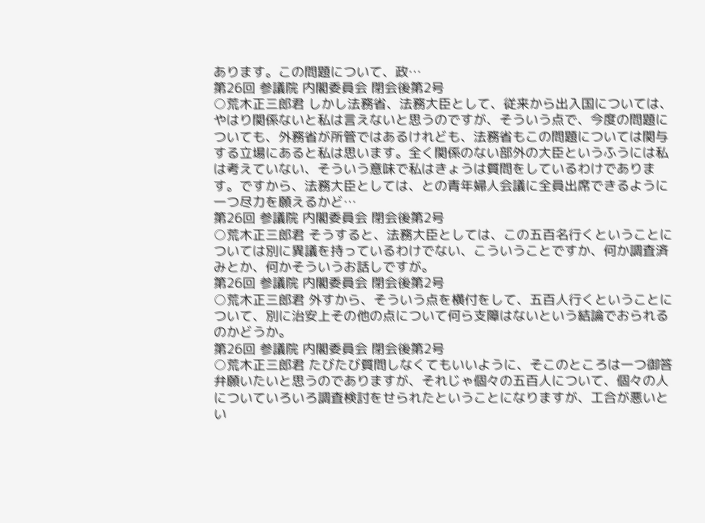あります。この問題について、政…
第26回 参議院 内閣委員会 閉会後第2号
○荒木正三郎君 しかし法務省、法務大臣として、従来から出入国については、やはり関係ないと私は言えないと思うのですが、そういう点で、今度の問題についても、外務省が所管ではあるけれども、法務省もこの問題については関与する立場にあると私は思います。全く関係のない部外の大臣というふうには私は考えていない、そういう意味で私はきょうは質問をしているわけであります。ですから、法務大臣としては、との青年婦人会議に全員出席できるように一つ尽力を願えるかど…
第26回 参議院 内閣委員会 閉会後第2号
○荒木正三郎君 そうすると、法務大臣としては、この五百名行くということについては別に異議を持っているわけでない、こういうことですか、何か調査済みとか、何かそういうお話しですが。
第26回 参議院 内閣委員会 閉会後第2号
○荒木正三郎君 外すから、そういう点を横付をして、五百人行くということについて、別に治安上その他の点について何ら支障はないという結論でおられるのかどうか。
第26回 参議院 内閣委員会 閉会後第2号
○荒木正三郎君 たびたび質問しなくてもいいように、そこのところは一つ御答弁願いたいと思うのでありますが、それじゃ個々の五百人について、個々の人についていろいろ調査検討をせられたということになりますが、工合が悪いとい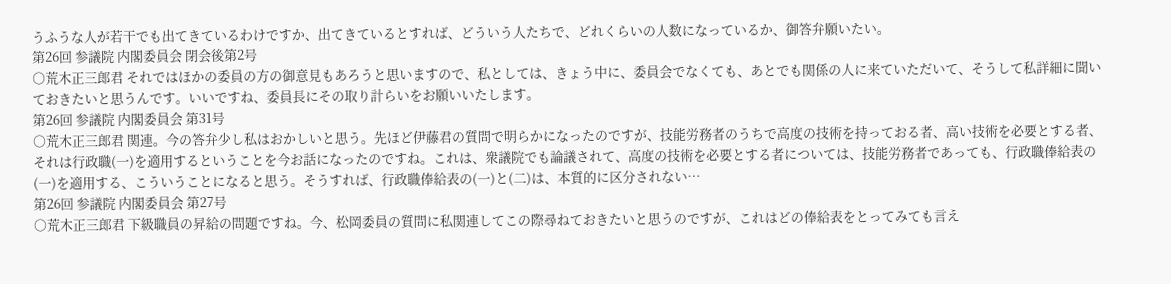うふうな人が若干でも出てきているわけですか、出てきているとすれば、どういう人たちで、どれくらいの人数になっているか、御答弁願いたい。
第26回 参議院 内閣委員会 閉会後第2号
○荒木正三郎君 それではほかの委員の方の御意見もあろうと思いますので、私としては、きょう中に、委員会でなくても、あとでも関係の人に来ていただいて、そうして私詳細に聞いておきたいと思うんです。いいですね、委員長にその取り計らいをお願いいたします。
第26回 参議院 内閣委員会 第31号
○荒木正三郎君 関連。今の答弁少し私はおかしいと思う。先ほど伊藤君の質問で明らかになったのですが、技能労務者のうちで高度の技術を持っておる者、高い技術を必要とする者、それは行政職(一)を適用するということを今お話になったのですね。これは、衆議院でも論議されて、高度の技術を必要とする者については、技能労務者であっても、行政職俸給表の(一)を適用する、こういうことになると思う。そうすれば、行政職俸給表の(一)と(二)は、本質的に区分されない…
第26回 参議院 内閣委員会 第27号
○荒木正三郎君 下級職員の昇給の問題ですね。今、松岡委員の質問に私関連してこの際尋ねておきたいと思うのですが、これはどの俸給表をとってみても言え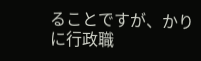ることですが、かりに行政職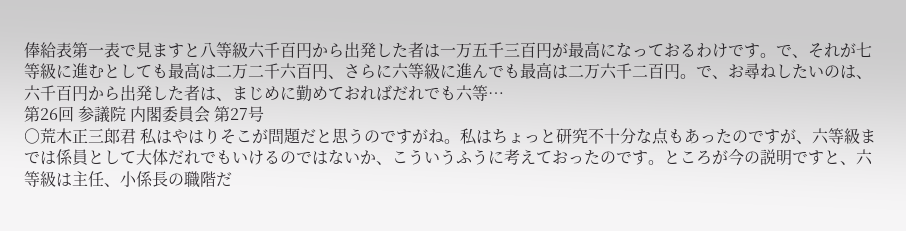俸給表第一表で見ますと八等級六千百円から出発した者は一万五千三百円が最高になっておるわけです。で、それが七等級に進むとしても最高は二万二千六百円、さらに六等級に進んでも最高は二万六千二百円。で、お尋ねしたいのは、六千百円から出発した者は、まじめに勤めておればだれでも六等…
第26回 参議院 内閣委員会 第27号
○荒木正三郎君 私はやはりそこが問題だと思うのですがね。私はちょっと研究不十分な点もあったのですが、六等級までは係員として大体だれでもいけるのではないか、こういうふうに考えておったのです。ところが今の説明ですと、六等級は主任、小係長の職階だ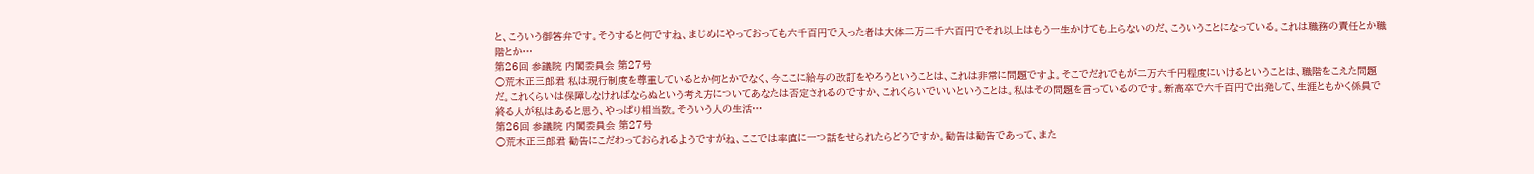と、こういう御答弁です。そうすると何ですね、まじめにやっておっても六千百円で入った者は大体二万二千六百円でそれ以上はもう一生かけても上らないのだ、こういうことになっている。これは職務の責任とか職階とか…
第26回 参議院 内閣委員会 第27号
○荒木正三郎君 私は現行制度を尊重しているとか何とかでなく、今ここに給与の改訂をやろうということは、これは非常に問題ですよ。そこでだれでもが二万六千円程度にいけるということは、職階をこえた問題だ。これくらいは保障しなければならぬという考え方についてあなたは否定されるのですか、これくらいでいいということは。私はその問題を言っているのです。新高卒で六千百円で出発して、生涯ともかく係員で終る人が私はあると思う、やっぱり相当数。そういう人の生活…
第26回 参議院 内閣委員会 第27号
○荒木正三郎君 勧告にこだわっておられるようですがね、ここでは率直に一つ話をせられたらどうですか。勧告は勧告であって、また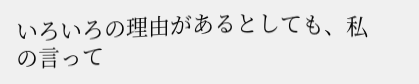いろいろの理由があるとしても、私の言って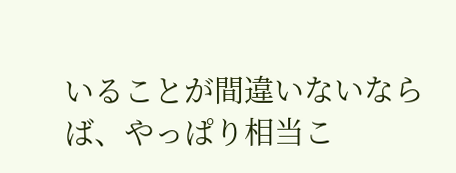いることが間違いないならば、やっぱり相当こ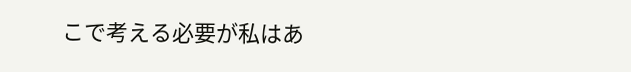こで考える必要が私はあ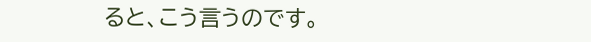ると、こう言うのです。